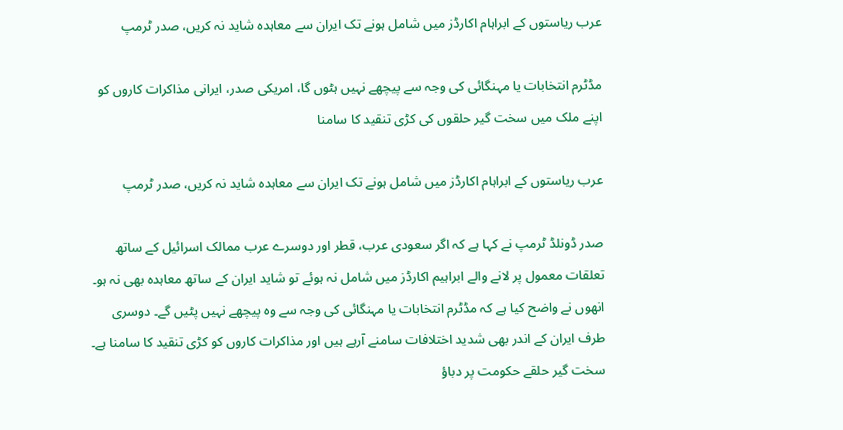عرب ریاستوں کے ابراہام اکارڈز میں شامل ہونے تک ایران سے معاہدہ شاید نہ کریں، صدر ٹرمپ

مڈٹرم انتخابات یا مہنگائی کی وجہ سے پیچھے نہیں ہٹوں گا، امریکی صدر، ایرانی مذاکرات کاروں کو اپنے ملک میں سخت گیر حلقوں کی کڑی تنقید کا سامنا

عرب ریاستوں کے ابراہام اکارڈز میں شامل ہونے تک ایران سے معاہدہ شاید نہ کریں، صدر ٹرمپ

صدر ڈونلڈ ٹرمپ نے کہا ہے کہ اگر سعودی عرب، قطر اور دوسرے عرب ممالک اسرائیل کے ساتھ تعلقات معمول پر لانے والے ابراہیم اکارڈز میں شامل نہ ہوئے تو شاید ایران کے ساتھ معاہدہ بھی نہ ہو۔ انھوں نے واضح کیا ہے کہ مڈٹرم انتخابات یا مہنگائی کی وجہ سے وہ پیچھے نہیں پٹیں گے۔ دوسری طرف ایران کے اندر بھی شدید اختلافات سامنے آرہے ہیں اور مذاکرات کاروں کو کڑی تنقید کا سامنا ہے۔ سخت گیر حلقے حکومت پر دباؤ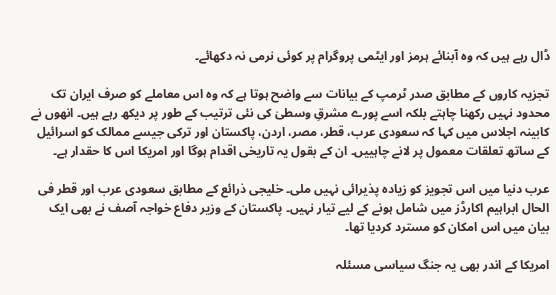ڈال رہے ہیں کہ وہ آبنائے ہرمز اور ایٹمی پروگرام پر کوئی نرمی نہ دکھائے۔

تجزیہ کاروں کے مطابق صدر ٹرمپ کے بیانات سے واضح ہوتا ہے کہ وہ اس معاملے کو صرف ایران تک محدود نہیں رکھنا چاہتے بلکہ اسے پورے مشرقِ وسطیٰ کی نئی ترتیب کے طور پر دیکھ رہے ہیں۔ انھوں نے کابینہ اجلاس میں کہا کہ سعودی عرب، قطر، مصر، اردن، پاکستان اور ترکی جیسے ممالک کو اسرائیل کے ساتھ تعلقات معمول پر لانے چاہییں۔ ان کے بقول یہ تاریخی اقدام ہوگا اور امریکا اس کا حقدار ہے۔

عرب دنیا میں اس تجویز کو زیادہ پذیرائی نہیں ملی۔ خلیجی ذرائع کے مطابق سعودی عرب اور قطر فی الحال ابراہیم اکارڈز میں شامل ہونے کے لیے تیار نہیں۔ پاکستان کے وزیر دفاع خواجہ آصف نے بھی ایک بیان میں اس امکان کو مسترد کردیا تھا۔

امریکا کے اندر بھی یہ جنگ سیاسی مسئلہ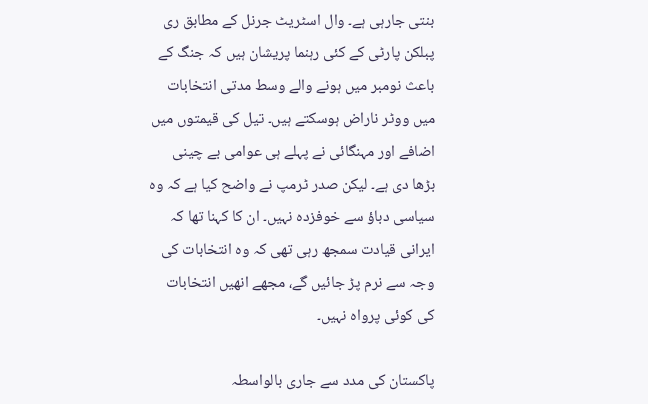بنتی جارہی ہے۔ وال اسٹریٹ جرنل کے مطابق ری پبلکن پارٹی کے کئی رہنما پریشان ہیں کہ جنگ کے باعث نومبر میں ہونے والے وسط مدتی انتخابات میں ووٹر ناراض ہوسکتے ہیں۔ تیل کی قیمتوں میں اضافے اور مہنگائی نے پہلے ہی عوامی بے چینی بڑھا دی ہے۔ لیکن صدر ٹرمپ نے واضح کیا ہے کہ وہ سیاسی دباؤ سے خوفزدہ نہیں۔ ان کا کہنا تھا کہ ایرانی قیادت سمجھ رہی تھی کہ وہ انتخابات کی وجہ سے نرم پڑ جائیں گے، مجھے انھیں انتخابات کی کوئی پرواہ نہیں۔

پاکستان کی مدد سے جاری بالواسطہ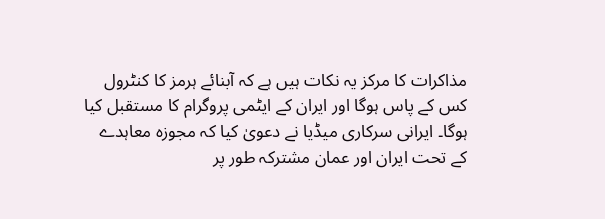مذاکرات کا مرکز یہ نکات ہیں ہے کہ آبنائے ہرمز کا کنٹرول کس کے پاس ہوگا اور ایران کے ایٹمی پروگرام کا مستقبل کیا ہوگا۔ ایرانی سرکاری میڈیا نے دعویٰ کیا کہ مجوزہ معاہدے کے تحت ایران اور عمان مشترکہ طور پر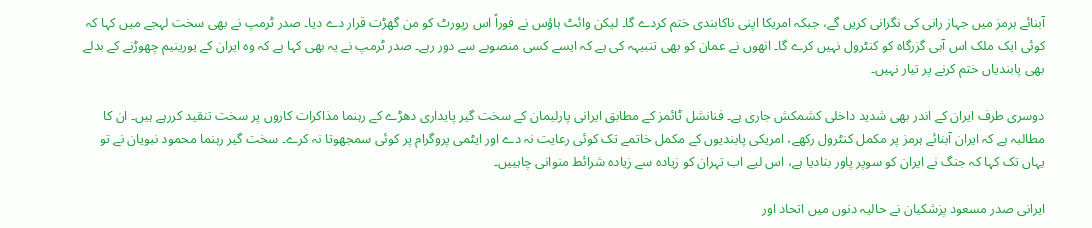آبنائے ہرمز میں جہاز رانی کی نگرانی کریں گے، جبکہ امریکا اپنی ناکابندی ختم کردے گا۔ لیکن وائٹ ہاؤس نے فوراً اس رپورٹ کو من گھڑت قرار دے دیا۔ صدر ٹرمپ نے بھی سخت لہجے میں کہا کہ کوئی ایک ملک اس آبی گزرگاہ کو کنٹرول نہیں کرے گا۔ انھوں نے عمان کو بھی تنبیہہ کی ہے کہ ایسے کسی منصوبے سے دور رہے۔ صدر ٹرمپ نے یہ بھی کہا ہے کہ وہ ایران کے یورینیم چھوڑنے کے بدلے بھی پابندیاں ختم کرنے پر تیار نہیں۔

دوسری طرف ایران کے اندر بھی شدید داخلی کشمکش جاری ہے۔ فنانشل ٹائمز کے مطابق ایرانی پارلیمان کے سخت گیر پایداری دھڑے کے رہنما مذاکرات کاروں پر سخت تنقید کررہے ہیں۔ ان کا مطالبہ ہے کہ ایران آبنائے ہرمز پر مکمل کنٹرول رکھے، امریکی پابندیوں کے مکمل خاتمے تک کوئی رعایت نہ دے اور ایٹمی پروگرام پر کوئی سمجھوتا نہ کرے۔ سخت گیر رہنما محمود نبویان نے تو یہاں تک کہا کہ جنگ نے ایران کو سوپر پاور بنادیا ہے، اس لیے اب تہران کو زیادہ سے زیادہ شرائط منوانی چاہییں۔

ایرانی صدر مسعود پزشکیان نے حالیہ دنوں میں اتحاد اور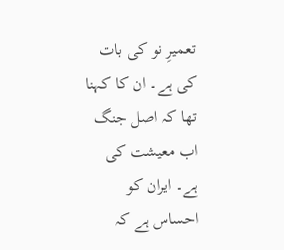تعمیرِ نو کی بات کی ہے۔ ان کا کہنا تھا کہ اصل جنگ اب معیشت کی ہے۔ ایران کو احساس ہے کہ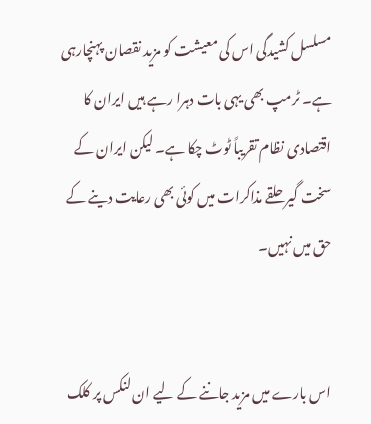مسلسل کشیدگی اس کی معیشت کو مزید نقصان پہنچارہی ہے۔ ٹرمپ بھی یہی بات دہرا رہے ہیں ایران کا اقتصادی نظام تقریباً ٹوٹ چکا ہے۔ لیکن ایران کے سخت گیر حلقے مذاکرات میں کوئی بھی رعایت دینے کے حق میں نہیں۔


اس بارے میں مزید جاننے کے لیے ان لنکس پر کلک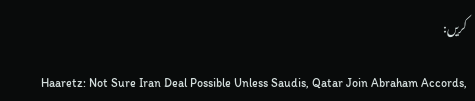کریں:

Haaretz: Not Sure Iran Deal Possible Unless Saudis, Qatar Join Abraham Accords,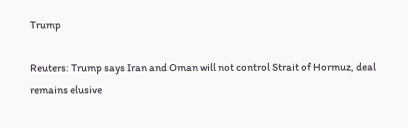Trump

Reuters: Trump says Iran and Oman will not control Strait of Hormuz, deal remains elusive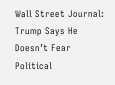Wall Street Journal: Trump Says He Doesn’t Fear Political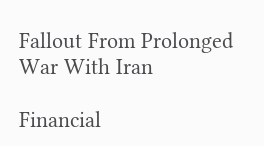Fallout From Prolonged War With Iran

Financial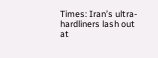Times: Iran’s ultra-hardliners lash out at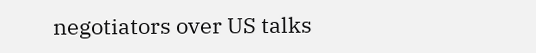negotiators over US talks